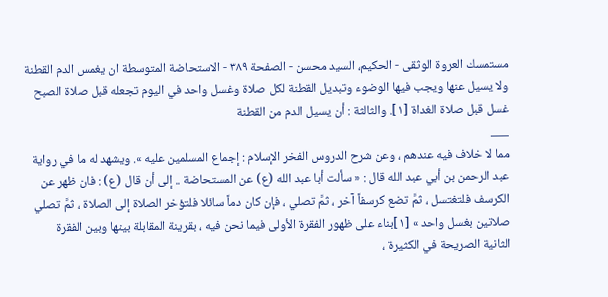مستمسك العروة الوثقى - الحكيم، السيد محسن - الصفحة ٣٨٩ - الاستحاضة المتوسطة ان يغمس الدم القطنة ولا يسيل عنها ويجب فيها الوضوء وتبديل القطنة لكل صلاة وغسل واحد في اليوم تجعله قبل صلاة الصبح
غسل قبل صلاة الغداة [١]. والثالثة : أن يسيل الدم من القطنة
___
مما لا خلاف فيه عندهم ، وعن شرح الدروس الفخر الإسلام : إجماع المسلمين عليه ». ويشهد له ما في رواية عبد الرحمن بن أبي عبد الله قال : « سألت أبا عبد الله (ع) عن المستحاضة .. إلى أن قال (ع) : فان ظهر عن الكرسف فلتغتسل ، ثمَّ تضع كرسفاً آخر ، ثمَّ تصلي ، فإن كان دماً سائلا فلتؤخر الصلاة إلى الصلاة ، ثمَّ تصلي صلاتين بغسل واحد » [١]بناء على ظهور الفقرة الأولى فيما نحن فيه ، بقرينة المقابلة بينها وبين الفقرة الثانية الصريحة في الكثيرة ،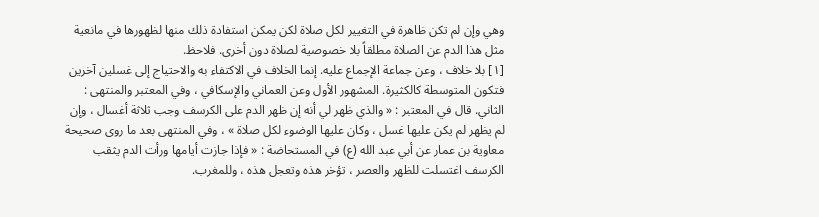وهي وإن لم تكن ظاهرة في التغيير لكل صلاة لكن يمكن استفادة ذلك منها لظهورها في مانعية مثل هذا الدم عن الصلاة مطلقاً بلا خصوصية لصلاة دون أخرى. فلاحظ.
[١] بلا خلاف ، وعن جماعة الإجماع عليه. إنما الخلاف في الاكتفاء به والاحتياج إلى غسلين آخرين فتكون المتوسطة كالكثيرة. المشهور الأول وعن العماني والإسكافي ، وفي المعتبر والمنتهى : الثاني. قال في المعتبر : « والذي ظهر لي أنه إن ظهر الدم على الكرسف وجب ثلاثة أغسال ، وإن لم يظهر لم يكن عليها غسل ، وكان عليها الوضوء لكل صلاة » ، وفي المنتهى بعد ما روى صحيحة معاوية بن عمار عن أبي عبد الله (ع) في المستحاضة : « فإذا جازت أيامها ورأت الدم يثقب الكرسف اغتسلت للظهر والعصر ، تؤخر هذه وتعجل هذه ، وللمغرب.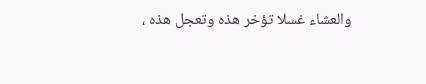والعشاء غسلا تؤخر هذه وتعجل هذه ،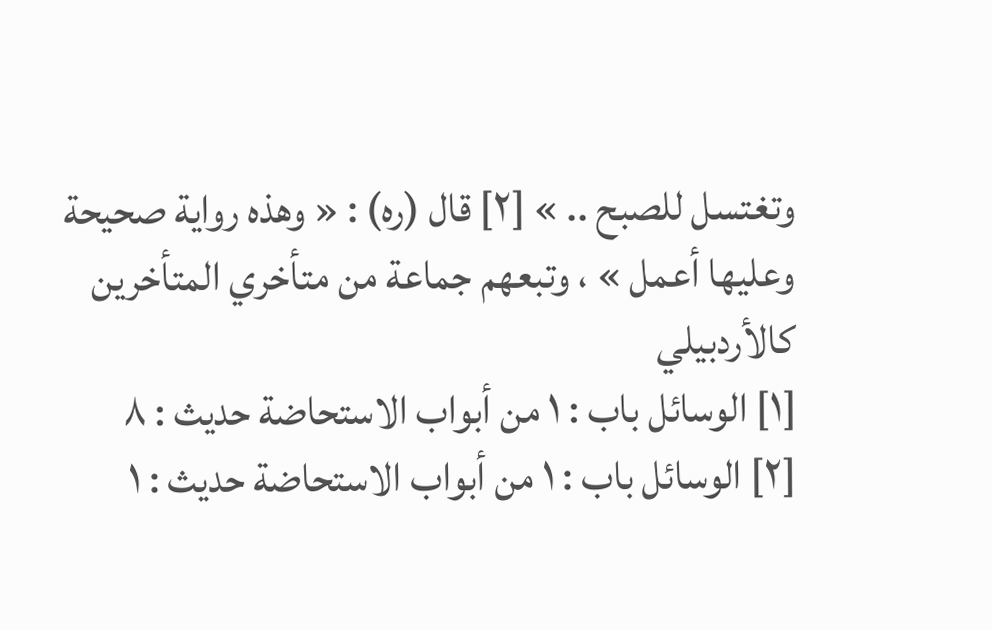وتغتسل للصبح .. » [٢] قال (ره) : « وهذه رواية صحيحة وعليها أعمل » ، وتبعهم جماعة من متأخري المتأخرين كالأردبيلي
[١] الوسائل باب : ١ من أبواب الاستحاضة حديث : ٨
[٢] الوسائل باب : ١ من أبواب الاستحاضة حديث : ١